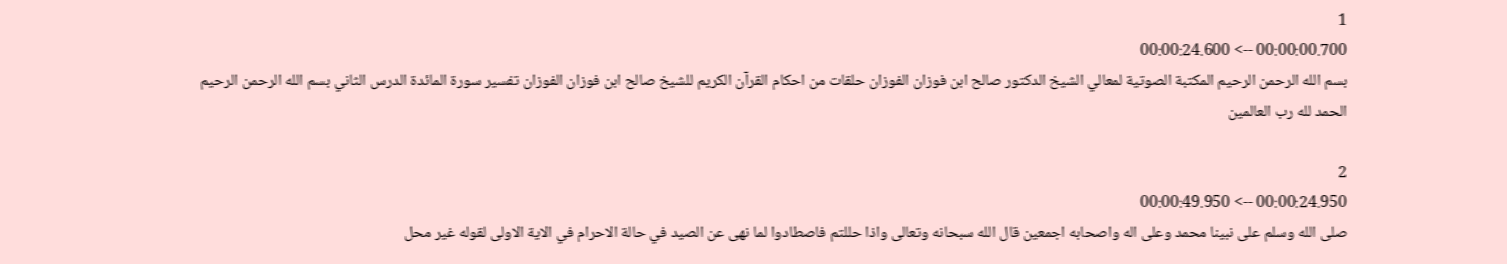1
00:00:00.700 --> 00:00:24.600
بسم الله الرحمن الرحيم المكتبة الصوتية لمعالي الشيخ الدكتور صالح ابن فوزان الفوزان حلقات من احكام القرآن الكريم للشيخ صالح ابن فوزان الفوزان تفسير سورة المائدة الدرس الثاني بسم الله الرحمن الرحيم الحمد لله رب العالمين

2
00:00:24.950 --> 00:00:49.950
صلى الله وسلم على نبينا محمد وعلى اله واصحابه اجمعين قال الله سبحانه وتعالى واذا حللتم فاصطادوا لما نهى عن الصيد في حالة الاحرام في الاية الاولى لقوله غير محل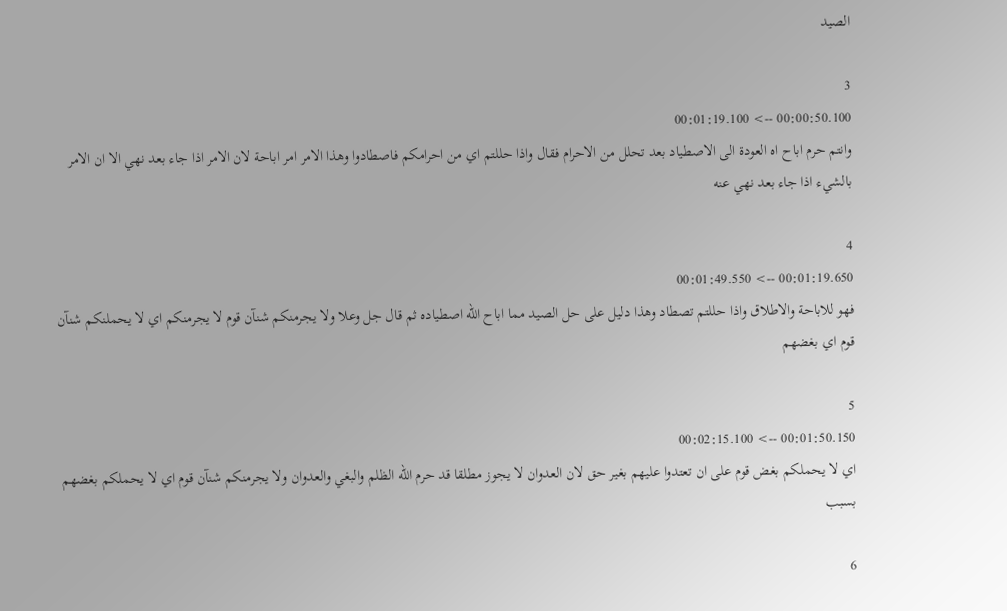الصيد

3
00:00:50.100 --> 00:01:19.100
وانتم حرم اباح اه العودة الى الاصطياد بعد تحلل من الاحرام فقال واذا حللتم اي من احرامكم فاصطادوا وهذا الامر امر اباحة لان الامر اذا جاء بعد نهي الا ان الامر بالشيء اذا جاء بعد نهي عنه

4
00:01:19.650 --> 00:01:49.550
فهو للاباحة والاطلاق واذا حللتم تصطاد وهذا دليل على حل الصيد مما اباح الله اصطياده ثم قال جل وعلا ولا يجرمنكم شنآن قوم لا يجرمنكم اي لا يحملنكم شنآن قوم اي بغضهم

5
00:01:50.150 --> 00:02:15.100
اي لا يحملكم بغض قوم على ان تعتدوا عليهم بغير حق لان العدوان لا يجوز مطلقا قد حرم الله الظلم والبغي والعدوان ولا يجرمنكم شنآن قوم اي لا يحملكم بغضهم بسبب

6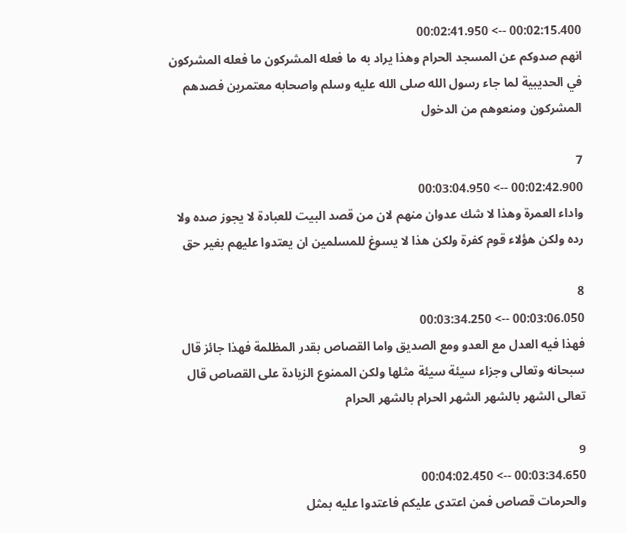00:02:15.400 --> 00:02:41.950
انهم صدوكم عن المسجد الحرام وهذا يراد به ما فعله المشركون ما فعله المشركون في الحديبية لما جاء رسول الله صلى الله عليه وسلم واصحابه معتمرين فصدهم المشركون ومنعوهم من الدخول

7
00:02:42.900 --> 00:03:04.950
واداء العمرة وهذا لا شك عدوان منهم لان من قصد البيت للعبادة لا يجوز صده ولا رده ولكن هؤلاء قوم كفرة ولكن هذا لا يسوغ للمسلمين ان يعتدوا عليهم بغير حق

8
00:03:06.050 --> 00:03:34.250
فهذا فيه العدل مع العدو ومع الصديق واما القصاص بقدر المظلمة فهذا جائز قال سبحانه وتعالى وجزاء سيئة سيئة مثلها ولكن الممنوع الزيادة على القصاص قال تعالى الشهر بالشهر الشهر الحرام بالشهر الحرام

9
00:03:34.650 --> 00:04:02.450
والحرمات قصاص فمن اعتدى عليكم فاعتدوا عليه بمثل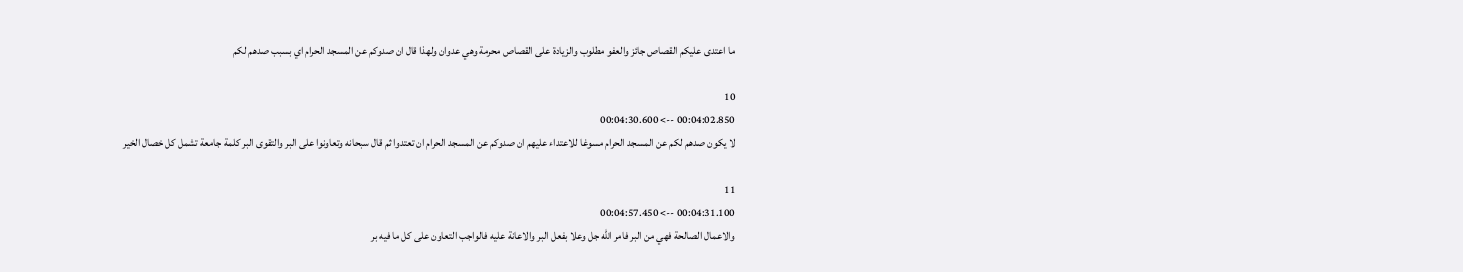ما اعتدى عليكم القصاص جائز والعفو مطلوب والزيادة على القصاص محرمة وهي عدوان ولهذا قال ان صدوكم عن المسجد الحرام اي بسبب صدهم لكم

10
00:04:02.850 --> 00:04:30.600
لا يكون صدهم لكم عن المسجد الحرام مسوغا للاعتداء عليهم ان صدوكم عن المسجد الحرام ان تعتدوا ثم قال سبحانه وتعاونوا على البر والتقوى البر كلمة جامعة تشمل كل خصال الخير

11
00:04:31.100 --> 00:04:57.450
والاعمال الصالحة فهي من البر فامر الله جل وعلا بفعل البر والاعانة عليه فالواجب التعاون على كل ما فيه بر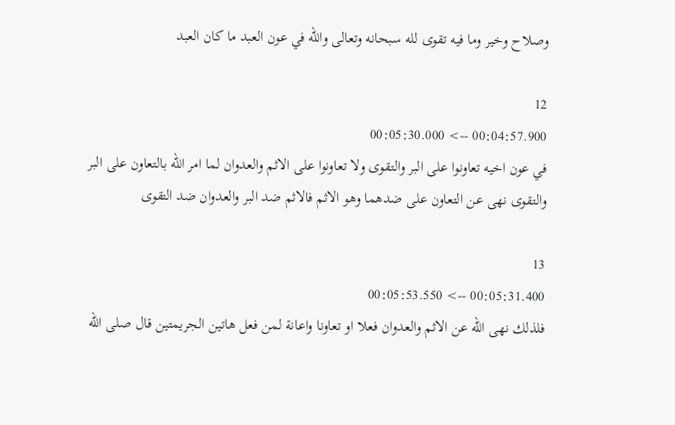وصلاح وخير وما فيه تقوى لله سبحانه وتعالى والله في عون العبد ما كان العبد

12
00:04:57.900 --> 00:05:30.000
في عون اخيه تعاونوا على البر والتقوى ولا تعاونوا على الاثم والعدوان لما امر الله بالتعاون على البر والتقوى نهى عن التعاون على ضدهما وهو الاثم فالاثم ضد البر والعدوان ضد التقوى

13
00:05:31.400 --> 00:05:53.550
فلذلك نهى الله عن الاثم والعدوان فعلا او تعاونا واعانة لمن فعل هاتين الجريمتين قال صلى الله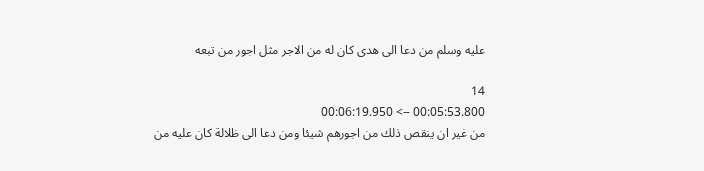عليه وسلم من دعا الى هدى كان له من الاجر مثل اجور من تبعه

14
00:05:53.800 --> 00:06:19.950
من غير ان ينقص ذلك من اجورهم شيئا ومن دعا الى ظلالة كان عليه من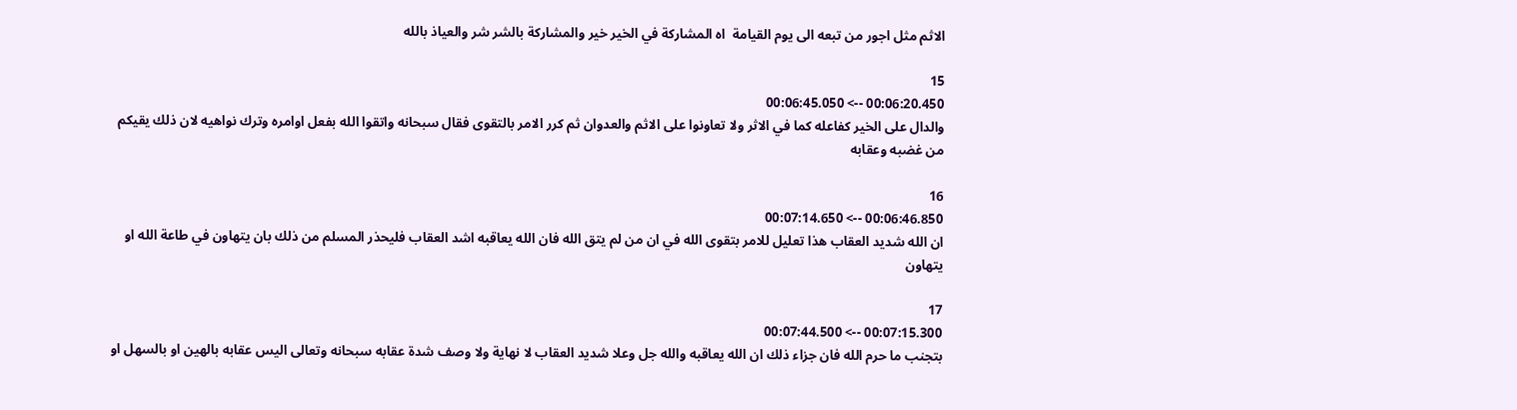الاثم مثل اجور من تبعه الى يوم القيامة  اه المشاركة في الخير خير والمشاركة بالشر شر والعياذ بالله

15
00:06:20.450 --> 00:06:45.050
والدال على الخير كفاعله كما في الاثر ولا تعاونوا على الاثم والعدوان ثم كرر الامر بالتقوى فقال سبحانه واتقوا الله بفعل اوامره وترك نواهيه لان ذلك يقيكم من غضبه وعقابه

16
00:06:46.850 --> 00:07:14.650
ان الله شديد العقاب هذا تعليل للامر بتقوى الله في ان من لم يتق الله فان الله يعاقبه اشد العقاب فليحذر المسلم من ذلك بان يتهاون في طاعة الله او يتهاون

17
00:07:15.300 --> 00:07:44.500
بتجنب ما حرم الله فان جزاء ذلك ان الله يعاقبه والله جل وعلا شديد العقاب لا نهاية ولا وصف شدة عقابه سبحانه وتعالى اليس عقابه بالهين او بالسهل او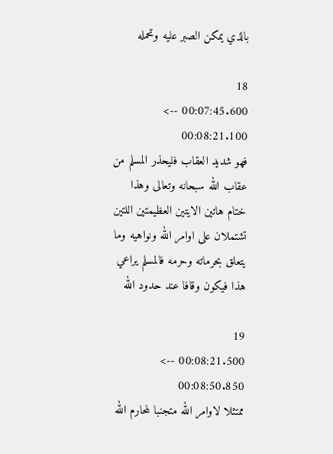بالذي يمكن الصبر عليه وتحمله

18
00:07:45.600 --> 00:08:21.100
فهو شديد العقاب فليحذر المسلم من عقاب الله سبحانه وتعالى وهذا ختام هاتين الايتين العظيمتين اللتين تشتملان على اوامر الله ونواهيه وما يتعلق بحرماته وحرمه فالمسلم يراعي هذا فيكون وقافا عند حدود الله

19
00:08:21.500 --> 00:08:50.850
ممتثلا لاوامر الله متجنبا لمحارم الله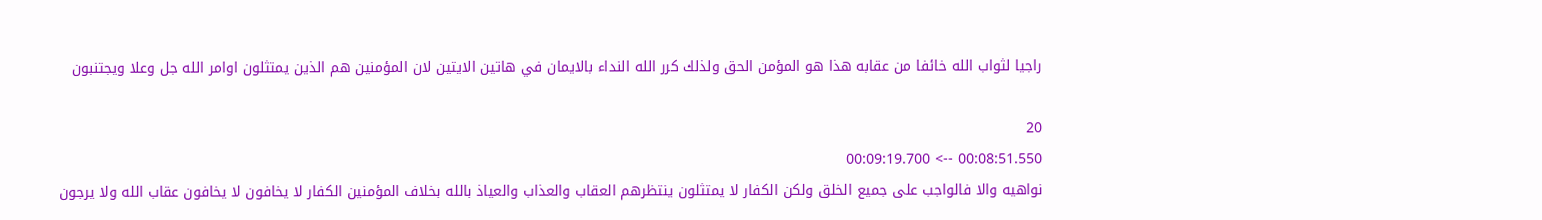راجيا لثواب الله خائفا من عقابه هذا هو المؤمن الحق ولذلك كرر الله النداء بالايمان في هاتين الايتين لان المؤمنين هم الذين يمتثلون اوامر الله جل وعلا ويجتنبون

20
00:08:51.550 --> 00:09:19.700
نواهيه والا فالواجب على جميع الخلق ولكن الكفار لا يمتثلون ينتظرهم العقاب والعذاب والعياذ بالله بخلاف المؤمنين الكفار لا يخافون لا يخافون عقاب الله ولا يرجون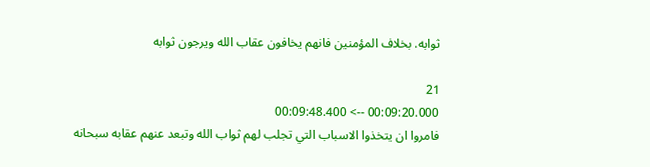ثوابه. بخلاف المؤمنين فانهم يخافون عقاب الله ويرجون ثوابه

21
00:09:20.000 --> 00:09:48.400
فامروا ان يتخذوا الاسباب التي تجلب لهم ثواب الله وتبعد عنهم عقابه سبحانه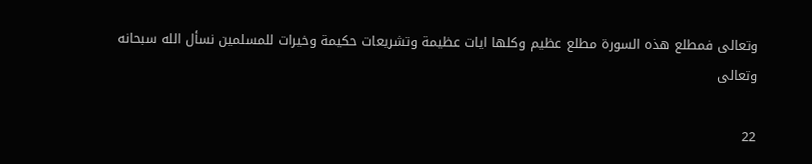وتعالى فمطلع هذه السورة مطلع عظيم وكلها ايات عظيمة وتشريعات حكيمة وخيرات للمسلمين نسأل الله سبحانه وتعالى

22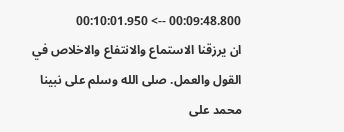00:09:48.800 --> 00:10:01.950
ان يرزقنا الاستماع والانتفاع والاخلاص في القول والعمل. صلى الله وسلم على نبينا محمد على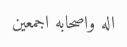اله واصحابه اجمعين